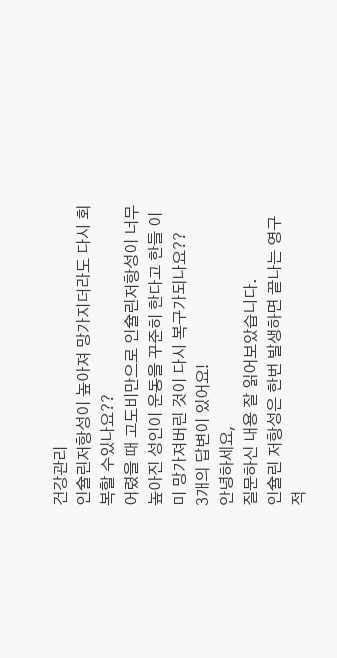건강관리
인슐린저항성이 높아져 망가지더라도 다시 회복할 수있나요??
어렸을 때 고도비만으로 인슐린저항성이 너무 높아진 성인이 운동을 꾸준히 한다고 한들 이미 망가져버린 것이 다시 복구가되나요??
3개의 답변이 있어요!
안녕하세요,
질문하신 내용 잘 읽어보았습니다.
인슐린 저항성은 한번 발생하면 끝나는 영구적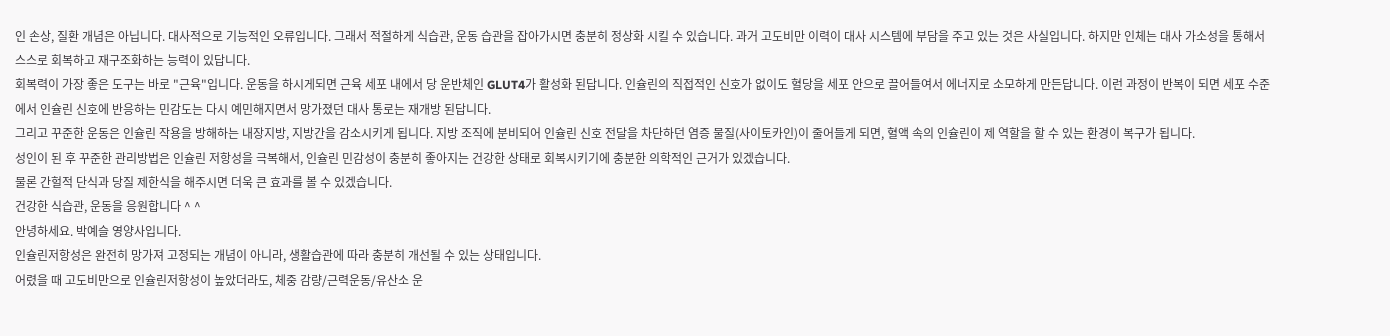인 손상, 질환 개념은 아닙니다. 대사적으로 기능적인 오류입니다. 그래서 적절하게 식습관, 운동 습관을 잡아가시면 충분히 정상화 시킬 수 있습니다. 과거 고도비만 이력이 대사 시스템에 부담을 주고 있는 것은 사실입니다. 하지만 인체는 대사 가소성을 통해서 스스로 회복하고 재구조화하는 능력이 있답니다.
회복력이 가장 좋은 도구는 바로 "근육"입니다. 운동을 하시게되면 근육 세포 내에서 당 운반체인 GLUT4가 활성화 된답니다. 인슐린의 직접적인 신호가 없이도 혈당을 세포 안으로 끌어들여서 에너지로 소모하게 만든답니다. 이런 과정이 반복이 되면 세포 수준에서 인슐린 신호에 반응하는 민감도는 다시 예민해지면서 망가졌던 대사 통로는 재개방 된답니다.
그리고 꾸준한 운동은 인슐린 작용을 방해하는 내장지방, 지방간을 감소시키게 됩니다. 지방 조직에 분비되어 인슐린 신호 전달을 차단하던 염증 물질(사이토카인)이 줄어들게 되면, 혈액 속의 인슐린이 제 역할을 할 수 있는 환경이 복구가 됩니다.
성인이 된 후 꾸준한 관리방법은 인슐린 저항성을 극복해서, 인슐린 민감성이 충분히 좋아지는 건강한 상태로 회복시키기에 충분한 의학적인 근거가 있겠습니다.
물론 간헐적 단식과 당질 제한식을 해주시면 더욱 큰 효과를 볼 수 있겠습니다.
건강한 식습관, 운동을 응원합니다 ^ ^
안녕하세요. 박예슬 영양사입니다.
인슐린저항성은 완전히 망가져 고정되는 개념이 아니라, 생활습관에 따라 충분히 개선될 수 있는 상태입니다.
어렸을 때 고도비만으로 인슐린저항성이 높았더라도, 체중 감량/근력운동/유산소 운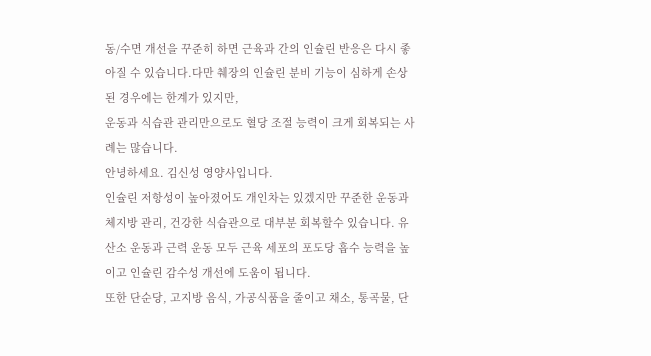동/수면 개선을 꾸준히 하면 근육과 간의 인슐린 반응은 다시 좋아질 수 있습니다.다만 췌장의 인슐린 분비 기능이 심하게 손상된 경우에는 한계가 있지만,
운동과 식습관 관리만으로도 혈당 조절 능력이 크게 회복되는 사례는 많습니다.
안녕하세요. 김신성 영양사입니다.
인슐린 저항성이 높아졌어도 개인차는 있겠지만 꾸준한 운동과 체지방 관리, 건강한 식습관으로 대부분 회복할수 있습니다. 유산소 운동과 근력 운동 모두 근육 세포의 포도당 흡수 능력을 높이고 인슐린 감수성 개선에 도움이 됩니다.
또한 단순당, 고지방 음식, 가공식품을 줄이고 채소, 통곡물, 단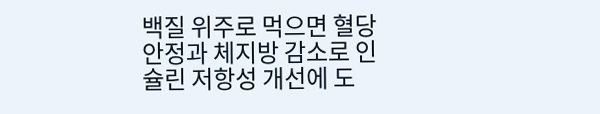백질 위주로 먹으면 혈당 안정과 체지방 감소로 인슐린 저항성 개선에 도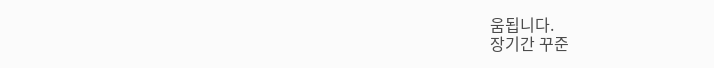움됩니다.
장기간 꾸준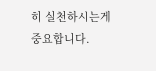히 실천하시는게 중요합니다.